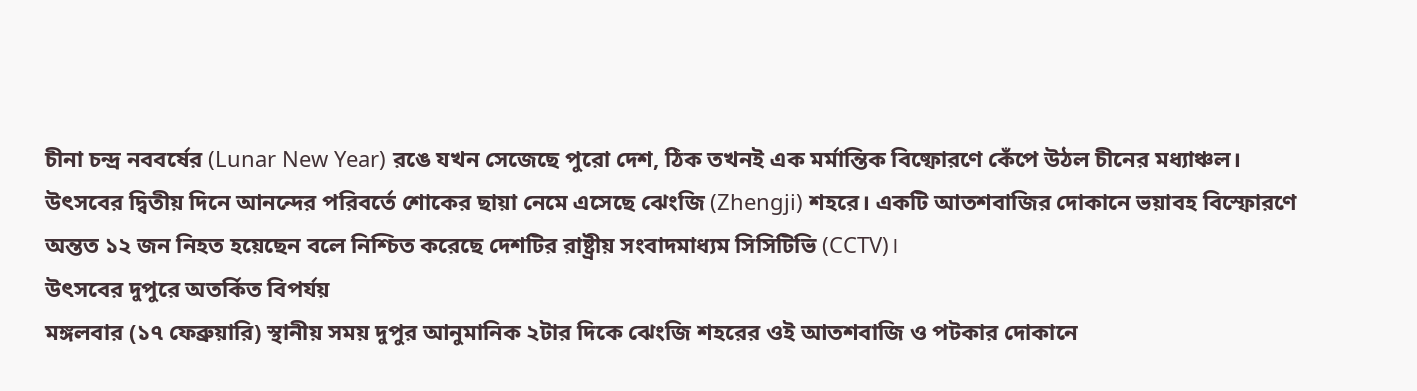চীনা চন্দ্র নববর্ষের (Lunar New Year) রঙে যখন সেজেছে পুরো দেশ, ঠিক তখনই এক মর্মান্তিক বিষ্ফোরণে কেঁপে উঠল চীনের মধ্যাঞ্চল। উৎসবের দ্বিতীয় দিনে আনন্দের পরিবর্তে শোকের ছায়া নেমে এসেছে ঝেংজি (Zhengji) শহরে। একটি আতশবাজির দোকানে ভয়াবহ বিস্ফোরণে অন্তত ১২ জন নিহত হয়েছেন বলে নিশ্চিত করেছে দেশটির রাষ্ট্রীয় সংবাদমাধ্যম সিসিটিভি (CCTV)।
উৎসবের দুপুরে অতর্কিত বিপর্যয়
মঙ্গলবার (১৭ ফেব্রুয়ারি) স্থানীয় সময় দুপুর আনুমানিক ২টার দিকে ঝেংজি শহরের ওই আতশবাজি ও পটকার দোকানে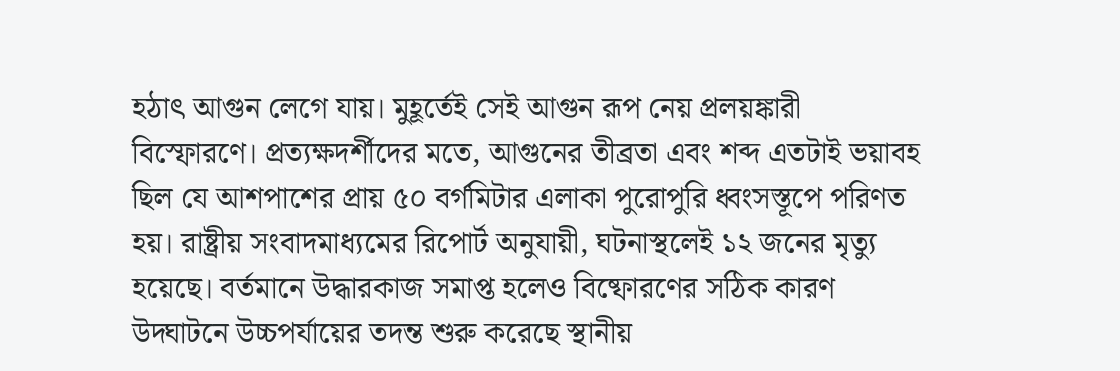হঠাৎ আগুন লেগে যায়। মুহূর্তেই সেই আগুন রূপ নেয় প্রলয়ঙ্কারী বিস্ফোরণে। প্রত্যক্ষদর্শীদের মতে, আগুনের তীব্রতা এবং শব্দ এতটাই ভয়াবহ ছিল যে আশপাশের প্রায় ৫০ বর্গমিটার এলাকা পুরোপুরি ধ্বংসস্তূপে পরিণত হয়। রাষ্ট্রীয় সংবাদমাধ্যমের রিপোর্ট অনুযায়ী, ঘটনাস্থলেই ১২ জনের মৃত্যু হয়েছে। বর্তমানে উদ্ধারকাজ সমাপ্ত হলেও বিষ্ফোরণের সঠিক কারণ উদ্ঘাটনে উচ্চপর্যায়ের তদন্ত শুরু করেছে স্থানীয়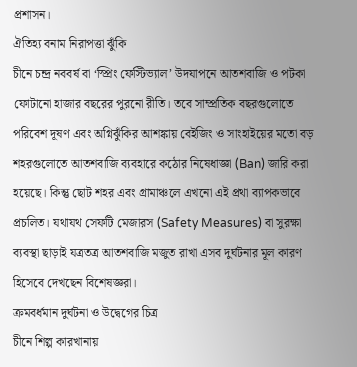প্রশাসন।
ঐতিহ্য বনাম নিরাপত্তা ঝুঁকি
চীনে চন্দ্র নববর্ষ বা ‘স্প্রিং ফেস্টিভ্যাল’ উদযাপনে আতশবাজি ও পটকা ফোটানো হাজার বছরের পুরনো রীতি। তবে সাম্প্রতিক বছরগুলোতে পরিবেশ দূষণ এবং অগ্নিঝুঁকির আশঙ্কায় বেইজিং ও সাংহাইয়ের মতো বড় শহরগুলোতে আতশবাজি ব্যবহারে কঠোর নিষেধাজ্ঞা (Ban) জারি করা হয়েছে। কিন্তু ছোট শহর এবং গ্রামাঞ্চলে এখনো এই প্রথা ব্যাপকভাবে প্রচলিত। যথাযথ সেফটি মেজারস (Safety Measures) বা সুরক্ষা ব্যবস্থা ছাড়াই যত্রতত্র আতশবাজি মজুত রাখা এসব দুর্ঘটনার মূল কারণ হিসেবে দেখছেন বিশেষজ্ঞরা।
ক্রমবর্ধমান দুর্ঘটনা ও উদ্বেগের চিত্র
চীনে শিল্প কারখানায়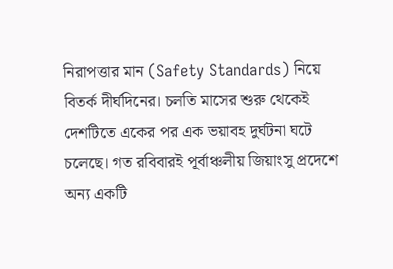নিরাপত্তার মান (Safety Standards) নিয়ে বিতর্ক দীর্ঘদিনের। চলতি মাসের শুরু থেকেই দেশটিতে একের পর এক ভয়াবহ দুর্ঘটনা ঘটে চলেছে। গত রবিবারই পূর্বাঞ্চলীয় জিয়াংসু প্রদেশে অন্য একটি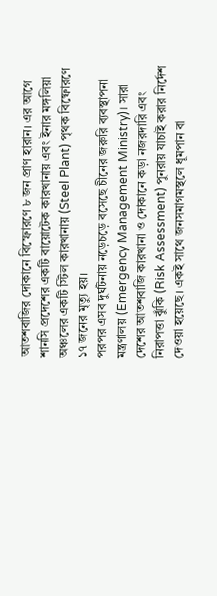আতশবাজির দোকানে বিস্ফোরণে ৮ জন প্রাণ হারান। এর আগে শানসি প্রদেশের একটি বায়োটেক কারখানায় এবং ইনার মঙ্গলিয়া অঞ্চলের একটি স্টিল কারখানায় (Steel Plant) পৃথক বিষ্ফোরণে ১৭ জনের মৃত্যু হয়।
পরপর এসব দুর্ঘটনায় নড়েচড়ে বসেছে চীনের জরুরি ব্যবস্থাপনা মন্ত্রণালয় (Emergency Management Ministry)। সারা দেশের আতশবাজি কারখানা ও দোকানে কড়া নজরদারি এবং নিরাপত্তা ঝুঁকি (Risk Assessment) পুনরায় যাচাই করার নির্দেশ দেওয়া হয়েছে। একই সাথে জনসমাগমস্থলে ধূমপান বা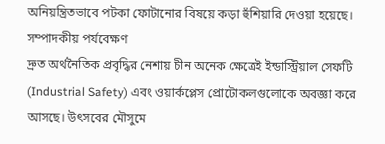অনিয়ন্ত্রিতভাবে পটকা ফোটানোর বিষয়ে কড়া হুঁশিয়ারি দেওয়া হয়েছে।
সম্পাদকীয় পর্যবেক্ষণ
দ্রুত অর্থনৈতিক প্রবৃদ্ধির নেশায় চীন অনেক ক্ষেত্রেই ইন্ডাস্ট্রিয়াল সেফটি (Industrial Safety) এবং ওয়ার্কপ্লেস প্রোটোকলগুলোকে অবজ্ঞা করে আসছে। উৎসবের মৌসুমে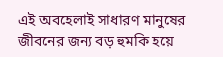এই অবহেলাই সাধারণ মানুষের জীবনের জন্য বড় হুমকি হয়ে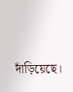দাঁড়িয়েছে।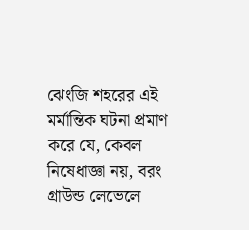ঝেংজি শহরের এই মর্মান্তিক ঘটনা প্রমাণ করে যে, কেবল নিষেধাজ্ঞা নয়, বরং গ্রাউন্ড লেভেলে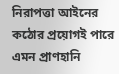নিরাপত্তা আইনের কঠোর প্রয়োগই পারে এমন প্রাণহানি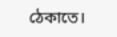ঠেকাতে।